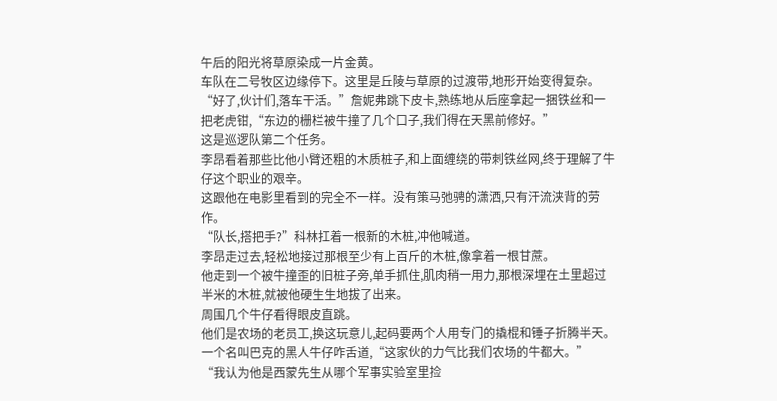午后的阳光将草原染成一片金黄。
车队在二号牧区边缘停下。这里是丘陵与草原的过渡带,地形开始变得复杂。
“好了,伙计们,落车干活。”詹妮弗跳下皮卡,熟练地从后座拿起一捆铁丝和一把老虎钳,“东边的栅栏被牛撞了几个口子,我们得在天黑前修好。”
这是巡逻队第二个任务。
李昂看着那些比他小臂还粗的木质桩子,和上面缠绕的带刺铁丝网,终于理解了牛仔这个职业的艰辛。
这跟他在电影里看到的完全不一样。没有策马弛骋的潇洒,只有汗流浃背的劳作。
“队长,搭把手?”科林扛着一根新的木桩,冲他喊道。
李昂走过去,轻松地接过那根至少有上百斤的木桩,像拿着一根甘蔗。
他走到一个被牛撞歪的旧桩子旁,单手抓住,肌肉稍一用力,那根深埋在土里超过半米的木桩,就被他硬生生地拔了出来。
周围几个牛仔看得眼皮直跳。
他们是农场的老员工,换这玩意儿,起码要两个人用专门的撬棍和锤子折腾半天。
一个名叫巴克的黑人牛仔咋舌道,“这家伙的力气比我们农场的牛都大。”
“我认为他是西蒙先生从哪个军事实验室里捡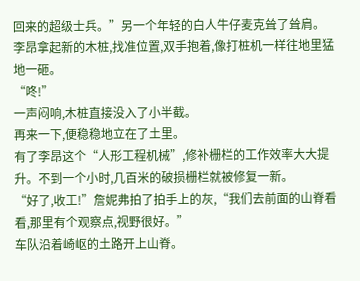回来的超级士兵。”另一个年轻的白人牛仔麦克耸了耸肩。
李昂拿起新的木桩,找准位置,双手抱着,像打桩机一样往地里猛地一砸。
“咚!”
一声闷响,木桩直接没入了小半截。
再来一下,便稳稳地立在了土里。
有了李昂这个“人形工程机械”,修补栅栏的工作效率大大提升。不到一个小时,几百米的破损栅栏就被修复一新。
“好了,收工!”詹妮弗拍了拍手上的灰,“我们去前面的山脊看看,那里有个观察点,视野很好。”
车队沿着崎岖的土路开上山脊。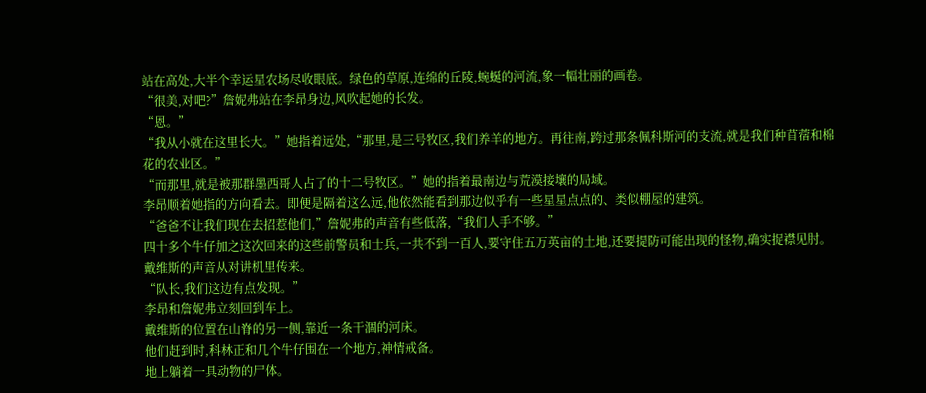站在高处,大半个幸运星农场尽收眼底。绿色的草原,连绵的丘陵,蜿蜒的河流,象一幅壮丽的画卷。
“很美,对吧?”詹妮弗站在李昂身边,风吹起她的长发。
“恩。”
“我从小就在这里长大。”她指着远处,“那里,是三号牧区,我们养羊的地方。再往南,跨过那条佩科斯河的支流,就是我们种苜蓿和棉花的农业区。”
“而那里,就是被那群墨西哥人占了的十二号牧区。”她的指着最南边与荒漠接壤的局域。
李昂顺着她指的方向看去。即便是隔着这么远,他依然能看到那边似乎有一些星星点点的、类似棚屋的建筑。
“爸爸不让我们现在去招惹他们,”詹妮弗的声音有些低落,“我们人手不够。”
四十多个牛仔加之这次回来的这些前警员和士兵,一共不到一百人,要守住五万英亩的土地,还要提防可能出现的怪物,确实捉襟见肘。
戴维斯的声音从对讲机里传来。
“队长,我们这边有点发现。”
李昂和詹妮弗立刻回到车上。
戴维斯的位置在山脊的另一侧,靠近一条干涸的河床。
他们赶到时,科林正和几个牛仔围在一个地方,神情戒备。
地上躺着一具动物的尸体。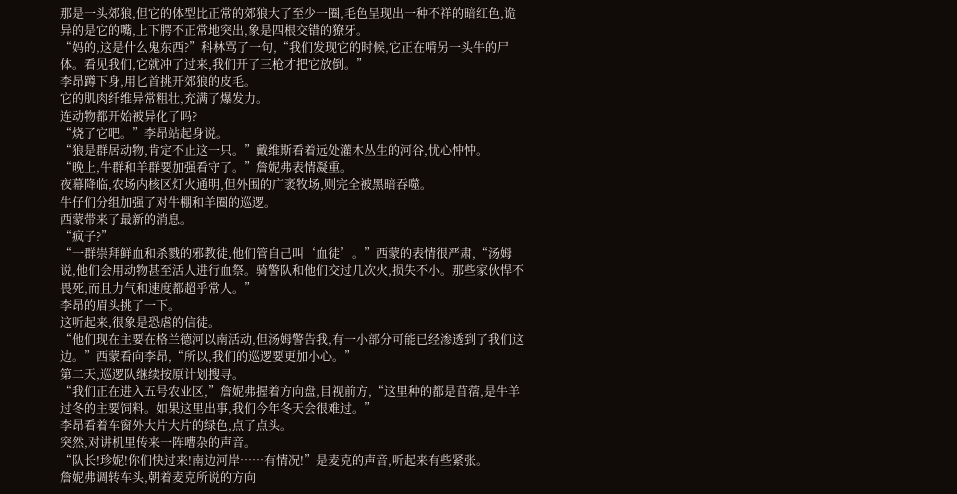那是一头郊狼,但它的体型比正常的郊狼大了至少一圈,毛色呈现出一种不祥的暗红色,诡异的是它的嘴,上下腭不正常地突出,象是四根交错的獠牙。
“妈的,这是什么鬼东西?”科林骂了一句,“我们发现它的时候,它正在啃另一头牛的尸体。看见我们,它就冲了过来,我们开了三枪才把它放倒。”
李昂蹲下身,用匕首挑开郊狼的皮毛。
它的肌肉纤维异常粗壮,充满了爆发力。
连动物都开始被异化了吗?
“烧了它吧。”李昂站起身说。
“狼是群居动物,肯定不止这一只。”戴维斯看着远处灌木丛生的河谷,忧心忡忡。
“晚上,牛群和羊群要加强看守了。”詹妮弗表情凝重。
夜幕降临,农场内核区灯火通明,但外围的广袤牧场,则完全被黑暗吞噬。
牛仔们分组加强了对牛棚和羊圈的巡逻。
西蒙带来了最新的消息。
“疯子?”
“一群崇拜鲜血和杀戮的邪教徒,他们管自己叫‘血徒’。”西蒙的表情很严肃,“汤姆说,他们会用动物甚至活人进行血祭。骑警队和他们交过几次火,损失不小。那些家伙悍不畏死,而且力气和速度都超乎常人。”
李昂的眉头挑了一下。
这听起来,很象是恐虐的信徒。
“他们现在主要在格兰德河以南活动,但汤姆警告我,有一小部分可能已经渗透到了我们这边。”西蒙看向李昂,“所以,我们的巡逻要更加小心。”
第二天,巡逻队继续按原计划搜寻。
“我们正在进入五号农业区,”詹妮弗握着方向盘,目视前方,“这里种的都是苜蓿,是牛羊过冬的主要饲料。如果这里出事,我们今年冬天会很难过。”
李昂看着车窗外大片大片的绿色,点了点头。
突然,对讲机里传来一阵嘈杂的声音。
“队长!珍妮!你们快过来!南边河岸……有情况!”是麦克的声音,听起来有些紧张。
詹妮弗调转车头,朝着麦克所说的方向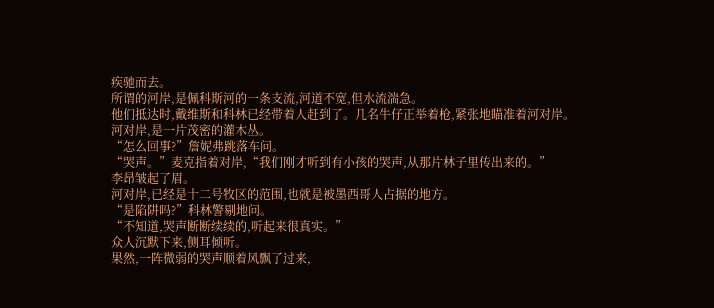疾驰而去。
所谓的河岸,是佩科斯河的一条支流,河道不宽,但水流湍急。
他们抵达时,戴维斯和科林已经带着人赶到了。几名牛仔正举着枪,紧张地瞄准着河对岸。
河对岸,是一片茂密的灌木丛。
“怎么回事?”詹妮弗跳落车问。
“哭声。”麦克指着对岸,“我们刚才听到有小孩的哭声,从那片林子里传出来的。”
李昂皱起了眉。
河对岸,已经是十二号牧区的范围,也就是被墨西哥人占据的地方。
“是陷阱吗?”科林警剔地问。
“不知道,哭声断断续续的,听起来很真实。”
众人沉默下来,侧耳倾听。
果然,一阵微弱的哭声顺着风飘了过来,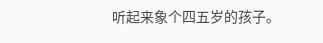听起来象个四五岁的孩子。